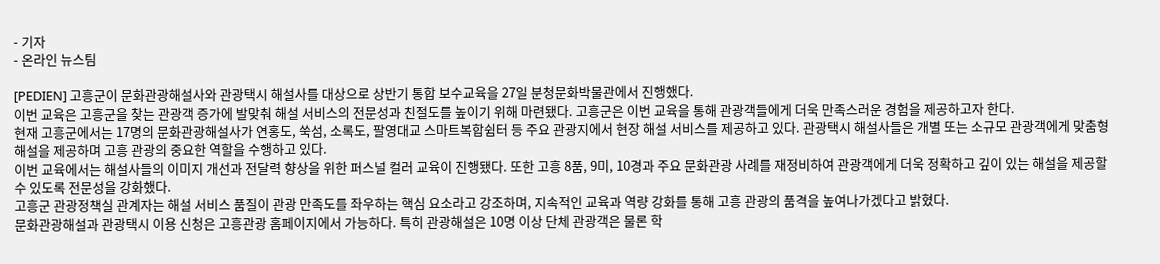- 기자
- 온라인 뉴스팀

[PEDIEN] 고흥군이 문화관광해설사와 관광택시 해설사를 대상으로 상반기 통합 보수교육을 27일 분청문화박물관에서 진행했다.
이번 교육은 고흥군을 찾는 관광객 증가에 발맞춰 해설 서비스의 전문성과 친절도를 높이기 위해 마련됐다. 고흥군은 이번 교육을 통해 관광객들에게 더욱 만족스러운 경험을 제공하고자 한다.
현재 고흥군에서는 17명의 문화관광해설사가 연홍도, 쑥섬, 소록도, 팔영대교 스마트복합쉼터 등 주요 관광지에서 현장 해설 서비스를 제공하고 있다. 관광택시 해설사들은 개별 또는 소규모 관광객에게 맞춤형 해설을 제공하며 고흥 관광의 중요한 역할을 수행하고 있다.
이번 교육에서는 해설사들의 이미지 개선과 전달력 향상을 위한 퍼스널 컬러 교육이 진행됐다. 또한 고흥 8품, 9미, 10경과 주요 문화관광 사례를 재정비하여 관광객에게 더욱 정확하고 깊이 있는 해설을 제공할 수 있도록 전문성을 강화했다.
고흥군 관광정책실 관계자는 해설 서비스 품질이 관광 만족도를 좌우하는 핵심 요소라고 강조하며, 지속적인 교육과 역량 강화를 통해 고흥 관광의 품격을 높여나가겠다고 밝혔다.
문화관광해설과 관광택시 이용 신청은 고흥관광 홈페이지에서 가능하다. 특히 관광해설은 10명 이상 단체 관광객은 물론 학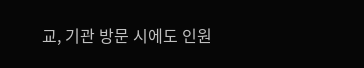교, 기관 방문 시에도 인원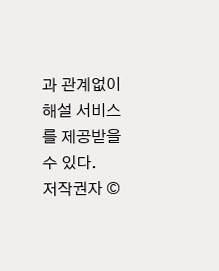과 관계없이 해설 서비스를 제공받을 수 있다.
저작권자 ©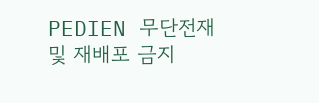PEDIEN 무단전재 및 재배포 금지